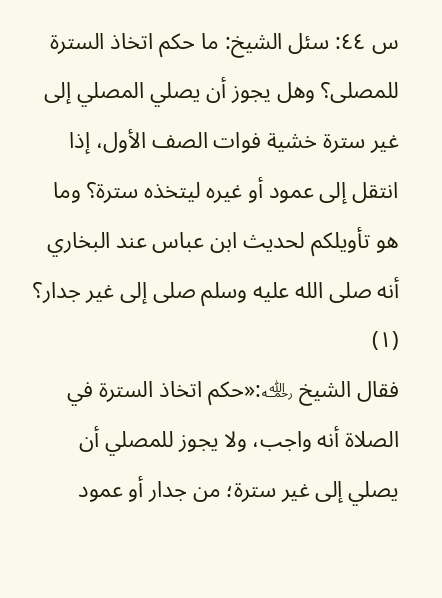س ٤٤: سئل الشيخ: ما حكم اتخاذ السترة للمصلى؟ وهل يجوز أن يصلي المصلي إلى غير سترة خشية فوات الصف الأول، إذا انتقل إلى عمود أو غيره ليتخذه سترة؟ وما هو تأويلكم لحديث ابن عباس عند البخاري أنه صلى الله عليه وسلم صلى إلى غير جدار؟ (١)
فقال الشيخ ﵀:«حكم اتخاذ السترة في الصلاة أنه واجب، ولا يجوز للمصلي أن يصلي إلى غير سترة؛ من جدار أو عمود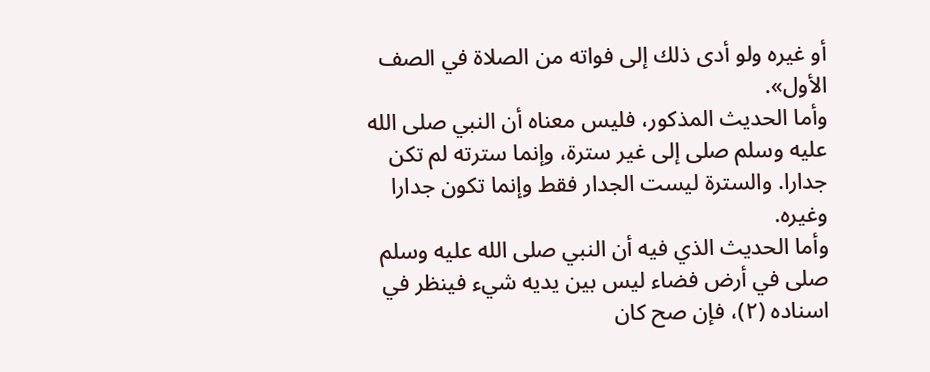أو غيره ولو أدى ذلك إلى فواته من الصلاة في الصف الأول».
وأما الحديث المذكور، فليس معناه أن النبي صلى الله عليه وسلم صلى إلى غير سترة، وإنما سترته لم تكن جدارا. والسترة ليست الجدار فقط وإنما تكون جدارا وغيره.
وأما الحديث الذي فيه أن النبي صلى الله عليه وسلم صلى في أرض فضاء ليس بين يديه شيء فينظر في اسناده (٢)، فإن صح كان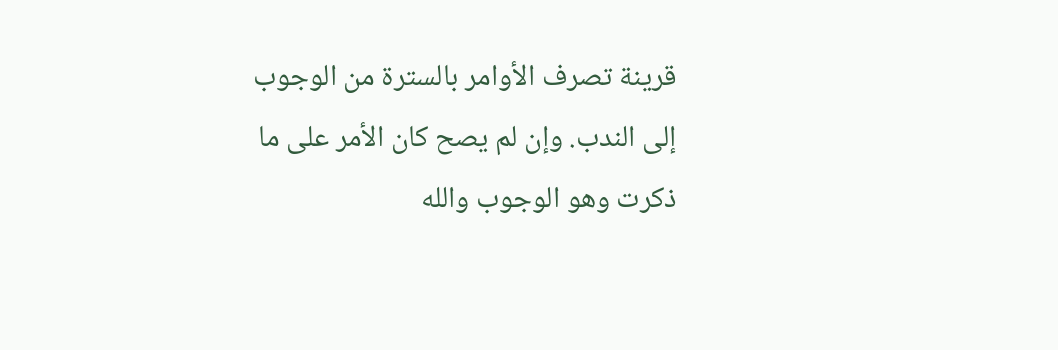قرينة تصرف الأوامر بالسترة من الوجوب إلى الندب. وإن لم يصح كان الأمر على ما ذكرت وهو الوجوب والله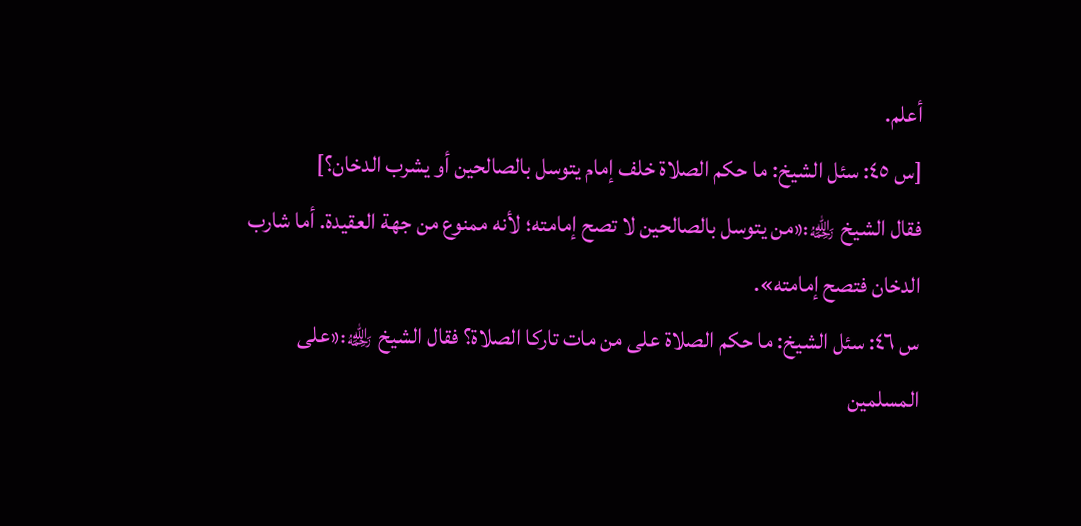أعلم.
[س ٤٥: سئل الشيخ: ما حكم الصلاة خلف إمام يتوسل بالصالحين أو يشرب الدخان؟]
فقال الشيخ ﵀:«من يتوسل بالصالحين لا تصح إمامته؛ لأنه ممنوع من جهة العقيدة. أما شارب الدخان فتصح إمامته».
س ٤٦: سئل الشيخ: ما حكم الصلاة على من مات تاركا الصلاة؟ فقال الشيخ ﵀:«على المسلمين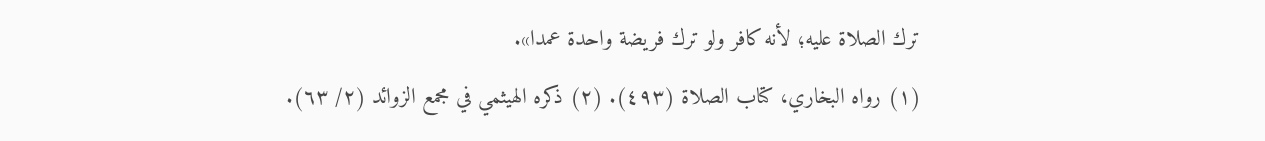ترك الصلاة عليه؛ لأنه كافر ولو ترك فريضة واحدة عمدا».
(١) رواه البخاري، كتاب الصلاة (٤٩٣). (٢) ذكره الهيثمي في مجمع الزوائد (٢/ ٦٣).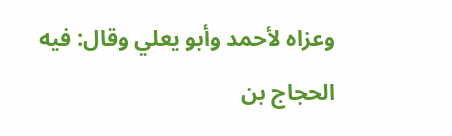وعزاه لأحمد وأبو يعلي وقال: فيه الحجاج بن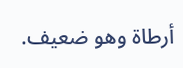أرطاة وهو ضعيف.